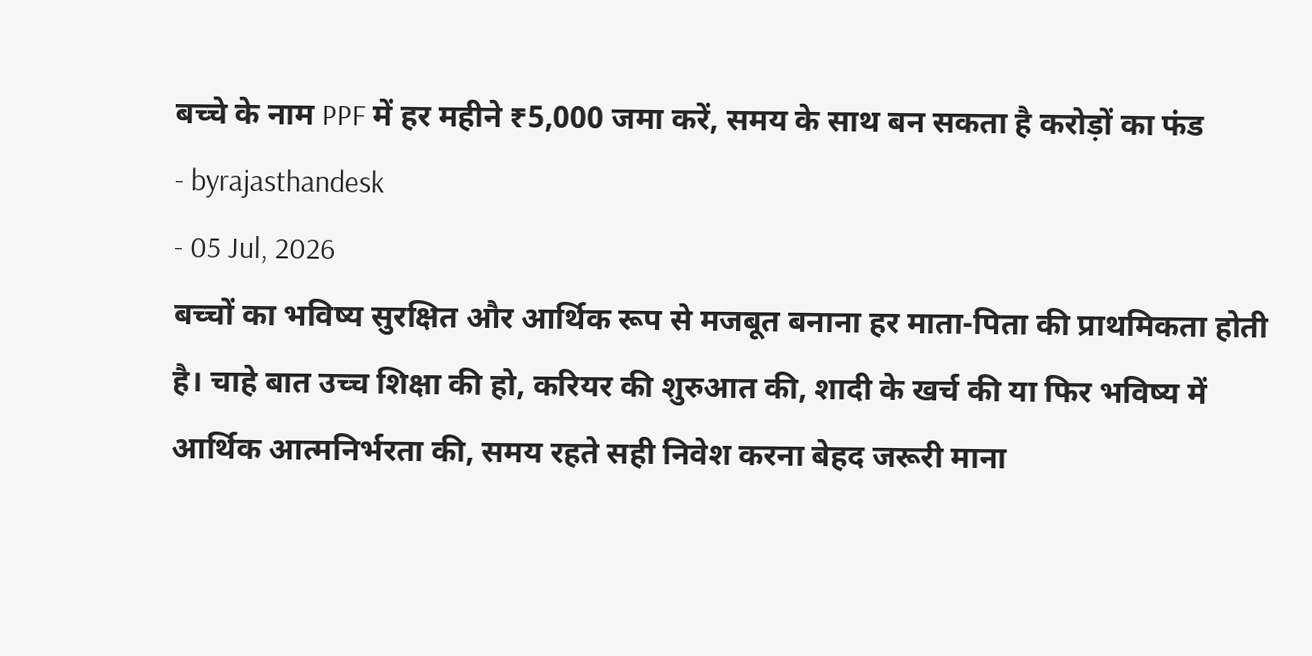बच्चे के नाम PPF में हर महीने ₹5,000 जमा करें, समय के साथ बन सकता है करोड़ों का फंड
- byrajasthandesk
- 05 Jul, 2026
बच्चों का भविष्य सुरक्षित और आर्थिक रूप से मजबूत बनाना हर माता-पिता की प्राथमिकता होती है। चाहे बात उच्च शिक्षा की हो, करियर की शुरुआत की, शादी के खर्च की या फिर भविष्य में आर्थिक आत्मनिर्भरता की, समय रहते सही निवेश करना बेहद जरूरी माना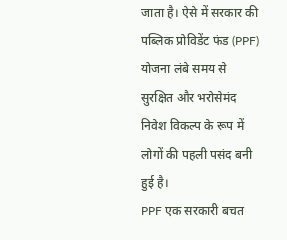जाता है। ऐसे में सरकार की पब्लिक प्रोविडेंट फंड (PPF) योजना लंबे समय से सुरक्षित और भरोसेमंद निवेश विकल्प के रूप में लोगों की पहली पसंद बनी हुई है।
PPF एक सरकारी बचत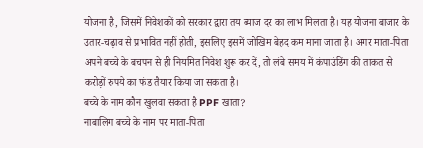योजना है, जिसमें निवेशकों को सरकार द्वारा तय ब्याज दर का लाभ मिलता है। यह योजना बाजार के उतार-चढ़ाव से प्रभावित नहीं होती, इसलिए इसमें जोखिम बेहद कम माना जाता है। अगर माता-पिता अपने बच्चे के बचपन से ही नियमित निवेश शुरू कर दें, तो लंबे समय में कंपाउंडिंग की ताकत से करोड़ों रुपये का फंड तैयार किया जा सकता है।
बच्चे के नाम कौन खुलवा सकता है PPF खाता?
नाबालिग बच्चे के नाम पर माता-पिता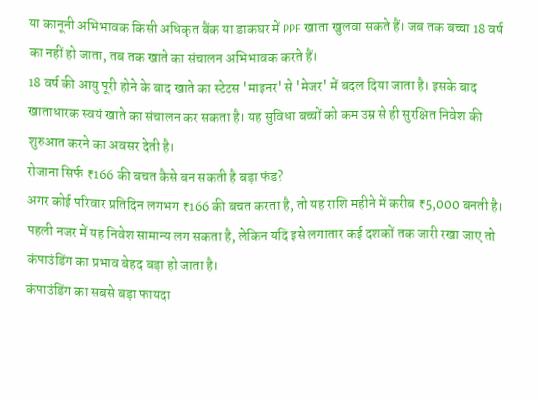या कानूनी अभिभावक किसी अधिकृत बैंक या डाकघर में PPF खाता खुलवा सकते हैं। जब तक बच्चा 18 वर्ष का नहीं हो जाता, तब तक खाते का संचालन अभिभावक करते हैं।
18 वर्ष की आयु पूरी होने के बाद खाते का स्टेटस 'माइनर' से 'मेजर' में बदल दिया जाता है। इसके बाद खाताधारक स्वयं खाते का संचालन कर सकता है। यह सुविधा बच्चों को कम उम्र से ही सुरक्षित निवेश की शुरुआत करने का अवसर देती है।
रोजाना सिर्फ ₹166 की बचत कैसे बन सकती है बड़ा फंड?
अगर कोई परिवार प्रतिदिन लगभग ₹166 की बचत करता है, तो यह राशि महीने में करीब ₹5,000 बनती है। पहली नजर में यह निवेश सामान्य लग सकता है, लेकिन यदि इसे लगातार कई दशकों तक जारी रखा जाए तो कंपाउंडिंग का प्रभाव बेहद बड़ा हो जाता है।
कंपाउंडिंग का सबसे बड़ा फायदा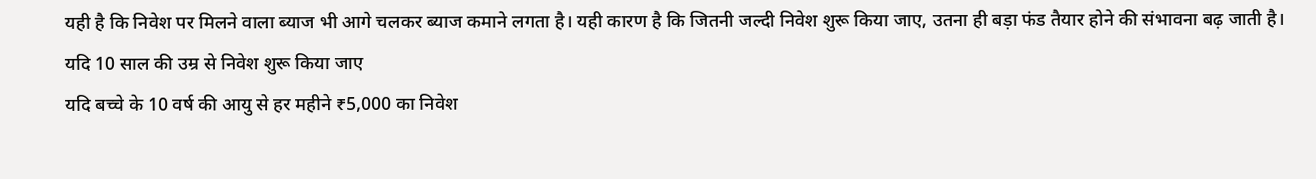यही है कि निवेश पर मिलने वाला ब्याज भी आगे चलकर ब्याज कमाने लगता है। यही कारण है कि जितनी जल्दी निवेश शुरू किया जाए, उतना ही बड़ा फंड तैयार होने की संभावना बढ़ जाती है।
यदि 10 साल की उम्र से निवेश शुरू किया जाए
यदि बच्चे के 10 वर्ष की आयु से हर महीने ₹5,000 का निवेश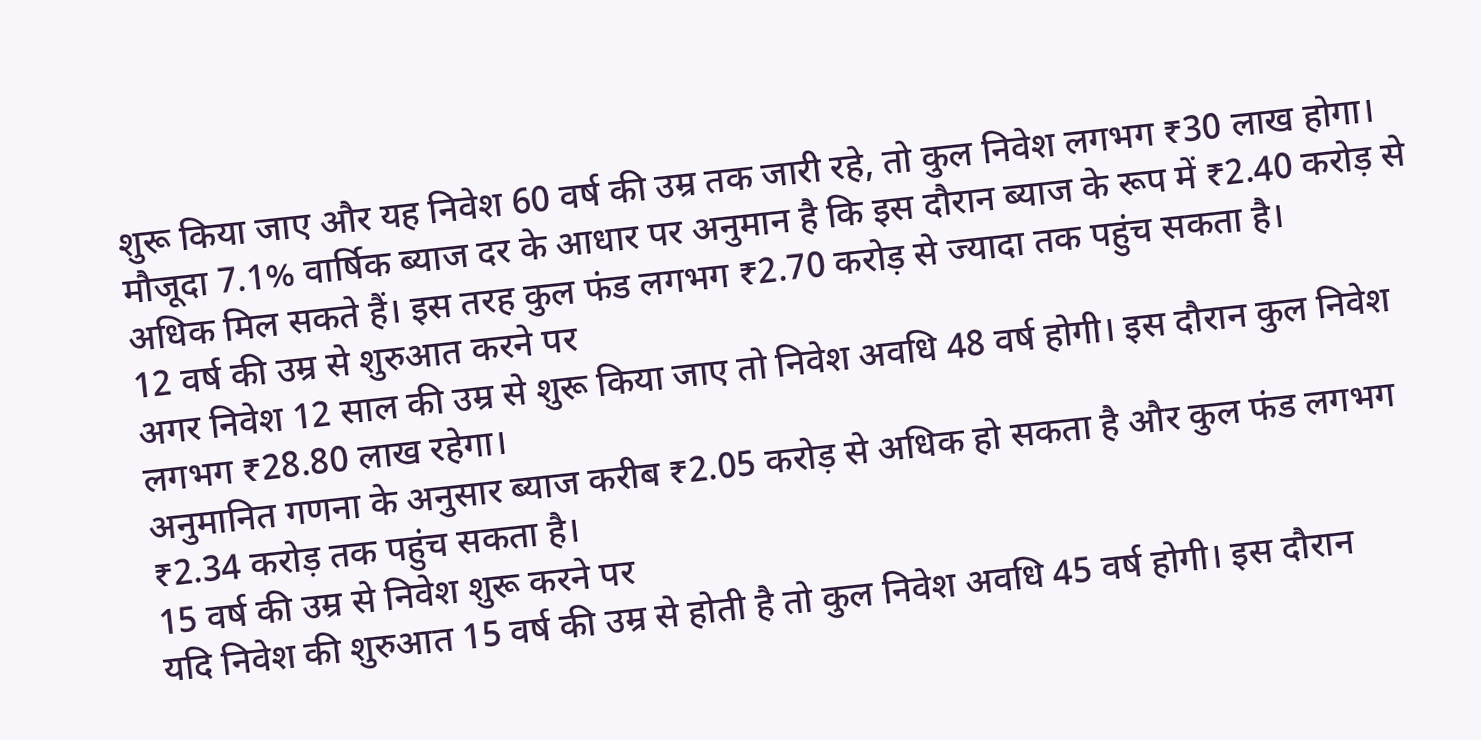शुरू किया जाए और यह निवेश 60 वर्ष की उम्र तक जारी रहे, तो कुल निवेश लगभग ₹30 लाख होगा।
मौजूदा 7.1% वार्षिक ब्याज दर के आधार पर अनुमान है कि इस दौरान ब्याज के रूप में ₹2.40 करोड़ से अधिक मिल सकते हैं। इस तरह कुल फंड लगभग ₹2.70 करोड़ से ज्यादा तक पहुंच सकता है।
12 वर्ष की उम्र से शुरुआत करने पर
अगर निवेश 12 साल की उम्र से शुरू किया जाए तो निवेश अवधि 48 वर्ष होगी। इस दौरान कुल निवेश लगभग ₹28.80 लाख रहेगा।
अनुमानित गणना के अनुसार ब्याज करीब ₹2.05 करोड़ से अधिक हो सकता है और कुल फंड लगभग ₹2.34 करोड़ तक पहुंच सकता है।
15 वर्ष की उम्र से निवेश शुरू करने पर
यदि निवेश की शुरुआत 15 वर्ष की उम्र से होती है तो कुल निवेश अवधि 45 वर्ष होगी। इस दौरान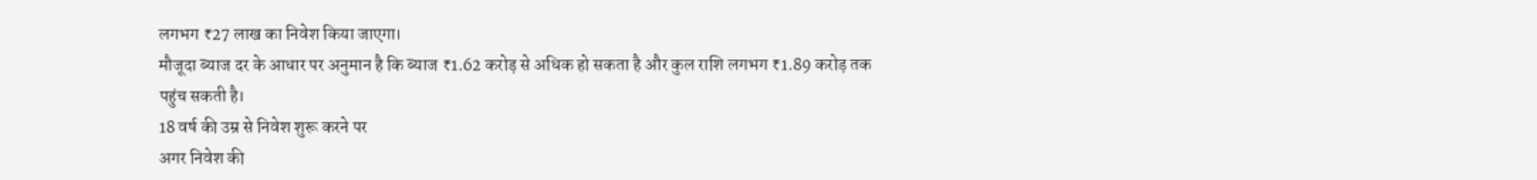लगभग ₹27 लाख का निवेश किया जाएगा।
मौजूदा ब्याज दर के आधार पर अनुमान है कि ब्याज ₹1.62 करोड़ से अधिक हो सकता है और कुल राशि लगभग ₹1.89 करोड़ तक पहुंच सकती है।
18 वर्ष की उम्र से निवेश शुरू करने पर
अगर निवेश की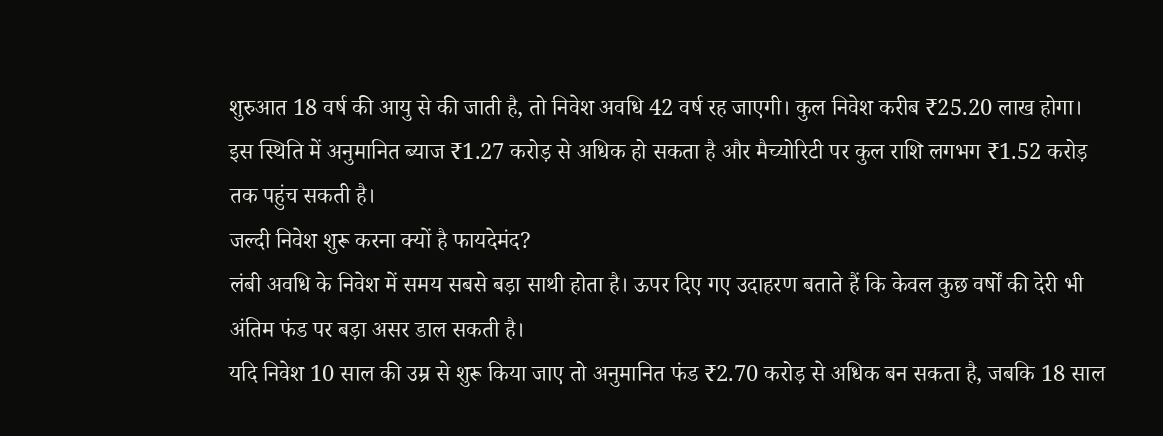शुरुआत 18 वर्ष की आयु से की जाती है, तो निवेश अवधि 42 वर्ष रह जाएगी। कुल निवेश करीब ₹25.20 लाख होगा।
इस स्थिति में अनुमानित ब्याज ₹1.27 करोड़ से अधिक हो सकता है और मैच्योरिटी पर कुल राशि लगभग ₹1.52 करोड़ तक पहुंच सकती है।
जल्दी निवेश शुरू करना क्यों है फायदेमंद?
लंबी अवधि के निवेश में समय सबसे बड़ा साथी होता है। ऊपर दिए गए उदाहरण बताते हैं कि केवल कुछ वर्षों की देरी भी अंतिम फंड पर बड़ा असर डाल सकती है।
यदि निवेश 10 साल की उम्र से शुरू किया जाए तो अनुमानित फंड ₹2.70 करोड़ से अधिक बन सकता है, जबकि 18 साल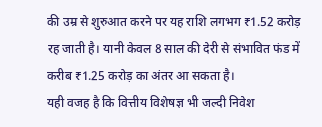की उम्र से शुरुआत करने पर यह राशि लगभग ₹1.52 करोड़ रह जाती है। यानी केवल 8 साल की देरी से संभावित फंड में करीब ₹1.25 करोड़ का अंतर आ सकता है।
यही वजह है कि वित्तीय विशेषज्ञ भी जल्दी निवेश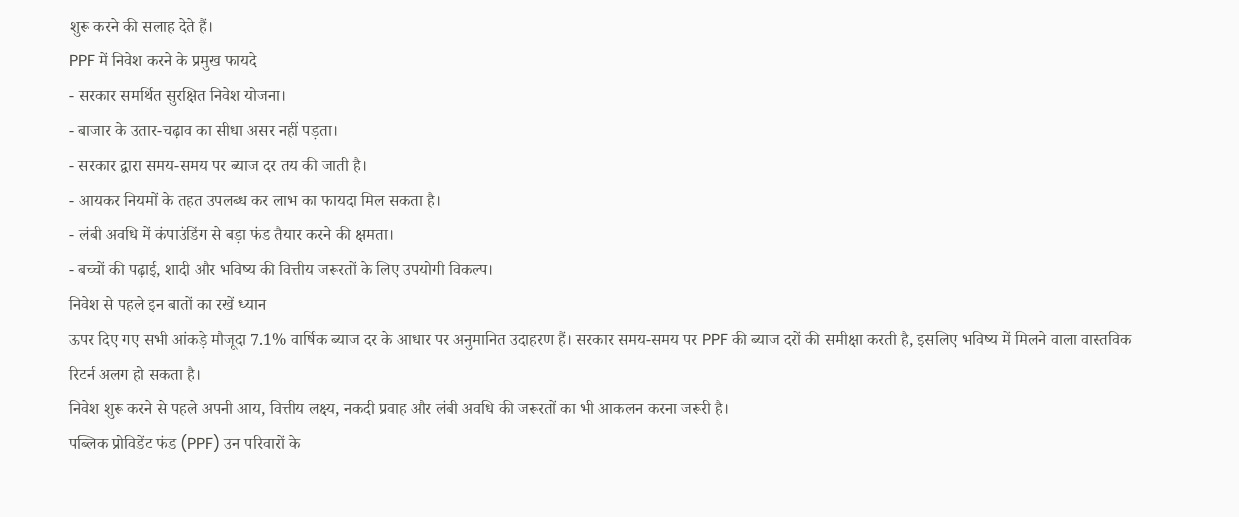शुरू करने की सलाह देते हैं।
PPF में निवेश करने के प्रमुख फायदे
- सरकार समर्थित सुरक्षित निवेश योजना।
- बाजार के उतार-चढ़ाव का सीधा असर नहीं पड़ता।
- सरकार द्वारा समय-समय पर ब्याज दर तय की जाती है।
- आयकर नियमों के तहत उपलब्ध कर लाभ का फायदा मिल सकता है।
- लंबी अवधि में कंपाउंडिंग से बड़ा फंड तैयार करने की क्षमता।
- बच्चों की पढ़ाई, शादी और भविष्य की वित्तीय जरूरतों के लिए उपयोगी विकल्प।
निवेश से पहले इन बातों का रखें ध्यान
ऊपर दिए गए सभी आंकड़े मौजूदा 7.1% वार्षिक ब्याज दर के आधार पर अनुमानित उदाहरण हैं। सरकार समय-समय पर PPF की ब्याज दरों की समीक्षा करती है, इसलिए भविष्य में मिलने वाला वास्तविक रिटर्न अलग हो सकता है।
निवेश शुरू करने से पहले अपनी आय, वित्तीय लक्ष्य, नकदी प्रवाह और लंबी अवधि की जरूरतों का भी आकलन करना जरूरी है।
पब्लिक प्रोविडेंट फंड (PPF) उन परिवारों के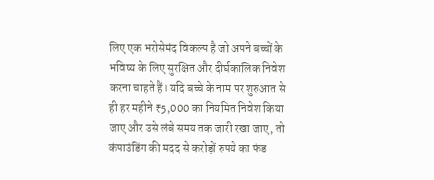लिए एक भरोसेमंद विकल्प है जो अपने बच्चों के भविष्य के लिए सुरक्षित और दीर्घकालिक निवेश करना चाहते हैं। यदि बच्चे के नाम पर शुरुआत से ही हर महीने ₹5,000 का नियमित निवेश किया जाए और उसे लंबे समय तक जारी रखा जाए, तो कंपाउंडिंग की मदद से करोड़ों रुपये का फंड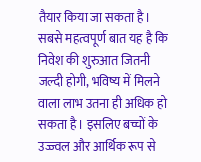तैयार किया जा सकता है।
सबसे महत्वपूर्ण बात यह है कि निवेश की शुरुआत जितनी जल्दी होगी, भविष्य में मिलने वाला लाभ उतना ही अधिक हो सकता है। इसलिए बच्चों के उज्ज्वल और आर्थिक रूप से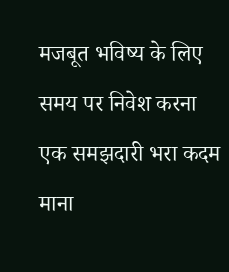मजबूत भविष्य के लिए समय पर निवेश करना एक समझदारी भरा कदम माना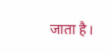जाता है।